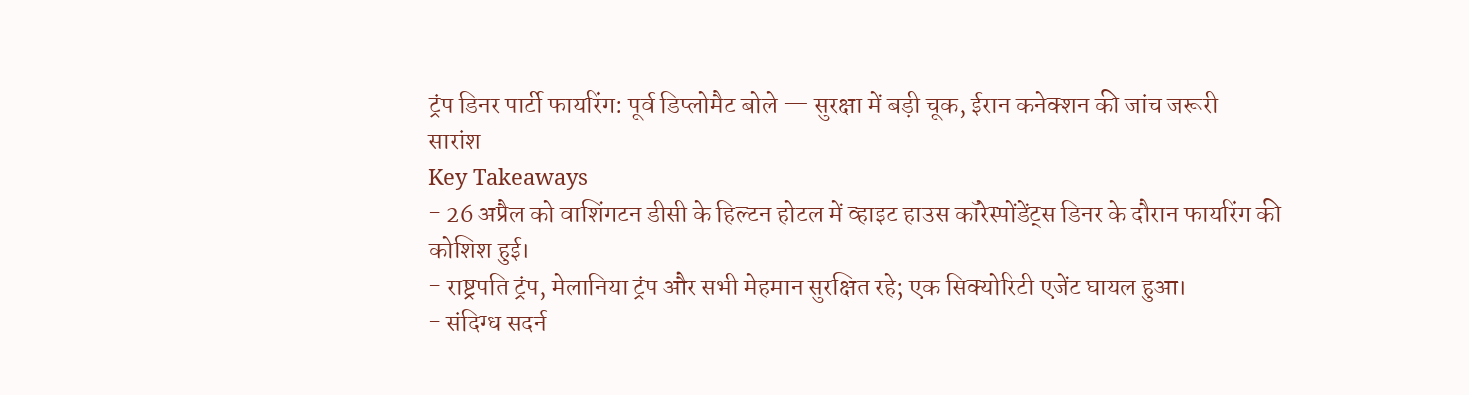ट्रंप डिनर पार्टी फायरिंग: पूर्व डिप्लोमैट बोले — सुरक्षा में बड़ी चूक, ईरान कनेक्शन की जांच जरूरी
सारांश
Key Takeaways
- 26 अप्रैल को वाशिंगटन डीसी के हिल्टन होटल में व्हाइट हाउस कॉरेस्पोंडेंट्स डिनर के दौरान फायरिंग की कोशिश हुई।
- राष्ट्रपति ट्रंप, मेलानिया ट्रंप और सभी मेहमान सुरक्षित रहे; एक सिक्योरिटी एजेंट घायल हुआ।
- संदिग्ध सदर्न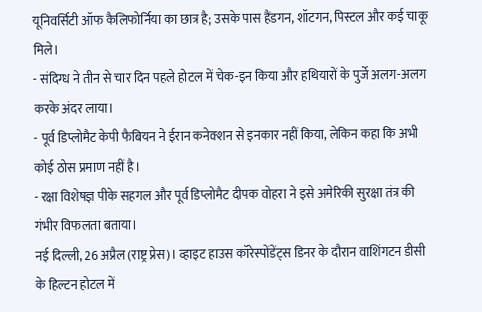यूनिवर्सिटी ऑफ कैलिफोर्निया का छात्र है; उसके पास हैंडगन, शॉटगन, पिस्टल और कई चाकू मिले।
- संदिग्ध ने तीन से चार दिन पहले होटल में चेक-इन किया और हथियारों के पुर्जे अलग-अलग करके अंदर लाया।
- पूर्व डिप्लोमैट केपी फैबियन ने ईरान कनेक्शन से इनकार नहीं किया, लेकिन कहा कि अभी कोई ठोस प्रमाण नहीं है।
- रक्षा विशेषज्ञ पीके सहगल और पूर्व डिप्लोमैट दीपक वोहरा ने इसे अमेरिकी सुरक्षा तंत्र की गंभीर विफलता बताया।
नई दिल्ली, 26 अप्रैल (राष्ट्र प्रेस)। व्हाइट हाउस कॉरेस्पोंडेंट्स डिनर के दौरान वाशिंगटन डीसी के हिल्टन होटल में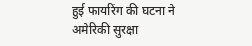हुई फायरिंग की घटना ने अमेरिकी सुरक्षा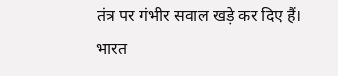तंत्र पर गंभीर सवाल खड़े कर दिए हैं। भारत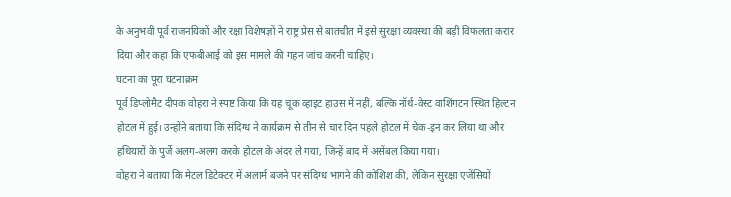के अनुभवी पूर्व राजनयिकों और रक्षा विशेषज्ञों ने राष्ट्र प्रेस से बातचीत में इसे सुरक्षा व्यवस्था की बड़ी विफलता करार दिया और कहा कि एफबीआई को इस मामले की गहन जांच करनी चाहिए।
घटना का पूरा घटनाक्रम
पूर्व डिप्लोमैट दीपक वोहरा ने स्पष्ट किया कि यह चूक व्हाइट हाउस में नहीं, बल्कि नॉर्थ-वेस्ट वाशिंगटन स्थित हिल्टन होटल में हुई। उन्होंने बताया कि संदिग्ध ने कार्यक्रम से तीन से चार दिन पहले होटल में चेक-इन कर लिया था और हथियारों के पुर्जे अलग-अलग करके होटल के अंदर ले गया, जिन्हें बाद में असेंबल किया गया।
वोहरा ने बताया कि मेटल डिटेक्टर में अलार्म बजने पर संदिग्ध भागने की कोशिश की, लेकिन सुरक्षा एजेंसियों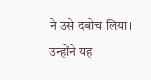ने उसे दबोच लिया। उन्होंने यह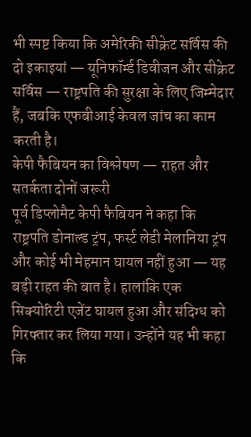भी स्पष्ट किया कि अमेरिकी सीक्रेट सर्विस की दो इकाइयां — यूनिफॉर्म्ड डिवीजन और सीक्रेट सर्विस — राष्ट्रपति की सुरक्षा के लिए जिम्मेदार हैं, जबकि एफबीआई केवल जांच का काम करती है।
केपी फैबियन का विश्लेषण — राहत और सतर्कता दोनों जरूरी
पूर्व डिप्लोमैट केपी फैबियन ने कहा कि राष्ट्रपति डोनाल्ड ट्रंप, फर्स्ट लेडी मेलानिया ट्रंप और कोई भी मेहमान घायल नहीं हुआ — यह बड़ी राहत की बात है। हालांकि एक सिक्योरिटी एजेंट घायल हुआ और संदिग्ध को गिरफ्तार कर लिया गया। उन्होंने यह भी कहा कि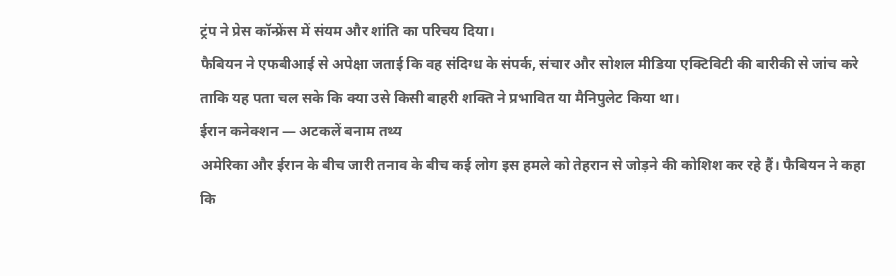ट्रंप ने प्रेस कॉन्फ्रेंस में संयम और शांति का परिचय दिया।
फैबियन ने एफबीआई से अपेक्षा जताई कि वह संदिग्ध के संपर्क, संचार और सोशल मीडिया एक्टिविटी की बारीकी से जांच करे ताकि यह पता चल सके कि क्या उसे किसी बाहरी शक्ति ने प्रभावित या मैनिपुलेट किया था।
ईरान कनेक्शन — अटकलें बनाम तथ्य
अमेरिका और ईरान के बीच जारी तनाव के बीच कई लोग इस हमले को तेहरान से जोड़ने की कोशिश कर रहे हैं। फैबियन ने कहा कि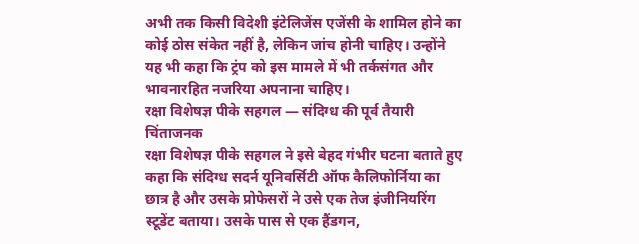अभी तक किसी विदेशी इंटेलिजेंस एजेंसी के शामिल होने का कोई ठोस संकेत नहीं है, लेकिन जांच होनी चाहिए। उन्होंने यह भी कहा कि ट्रंप को इस मामले में भी तर्कसंगत और भावनारहित नजरिया अपनाना चाहिए।
रक्षा विशेषज्ञ पीके सहगल — संदिग्ध की पूर्व तैयारी चिंताजनक
रक्षा विशेषज्ञ पीके सहगल ने इसे बेहद गंभीर घटना बताते हुए कहा कि संदिग्ध सदर्न यूनिवर्सिटी ऑफ कैलिफोर्निया का छात्र है और उसके प्रोफेसरों ने उसे एक तेज इंजीनियरिंग स्टूडेंट बताया। उसके पास से एक हैंडगन,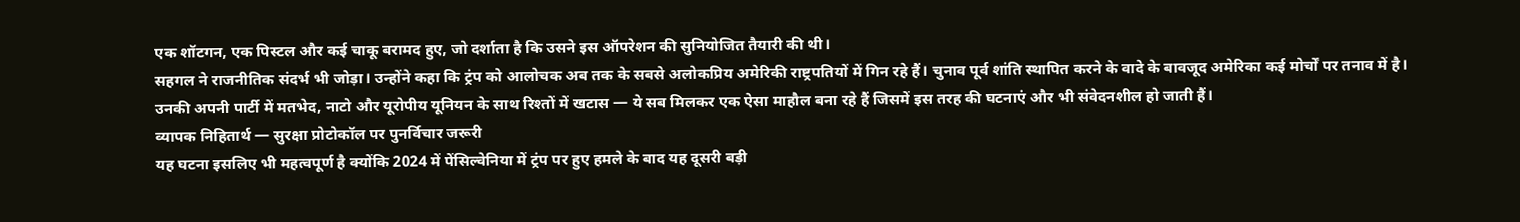एक शॉटगन, एक पिस्टल और कई चाकू बरामद हुए, जो दर्शाता है कि उसने इस ऑपरेशन की सुनियोजित तैयारी की थी।
सहगल ने राजनीतिक संदर्भ भी जोड़ा। उन्होंने कहा कि ट्रंप को आलोचक अब तक के सबसे अलोकप्रिय अमेरिकी राष्ट्रपतियों में गिन रहे हैं। चुनाव पूर्व शांति स्थापित करने के वादे के बावजूद अमेरिका कई मोर्चों पर तनाव में है। उनकी अपनी पार्टी में मतभेद, नाटो और यूरोपीय यूनियन के साथ रिश्तों में खटास — ये सब मिलकर एक ऐसा माहौल बना रहे हैं जिसमें इस तरह की घटनाएं और भी संवेदनशील हो जाती हैं।
व्यापक निहितार्थ — सुरक्षा प्रोटोकॉल पर पुनर्विचार जरूरी
यह घटना इसलिए भी महत्वपूर्ण है क्योंकि 2024 में पेंसिल्वेनिया में ट्रंप पर हुए हमले के बाद यह दूसरी बड़ी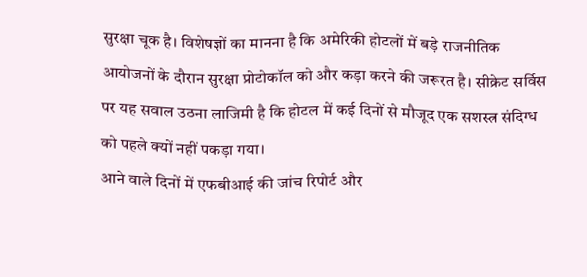सुरक्षा चूक है। विशेषज्ञों का मानना है कि अमेरिकी होटलों में बड़े राजनीतिक आयोजनों के दौरान सुरक्षा प्रोटोकॉल को और कड़ा करने की जरूरत है। सीक्रेट सर्विस पर यह सवाल उठना लाजिमी है कि होटल में कई दिनों से मौजूद एक सशस्त्र संदिग्ध को पहले क्यों नहीं पकड़ा गया।
आने वाले दिनों में एफबीआई की जांच रिपोर्ट और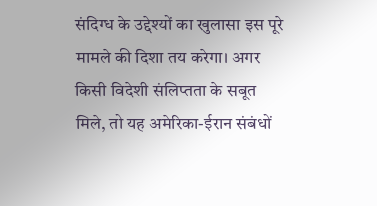संदिग्ध के उद्देश्यों का खुलासा इस पूरे मामले की दिशा तय करेगा। अगर किसी विदेशी संलिप्तता के सबूत मिले, तो यह अमेरिका-ईरान संबंधों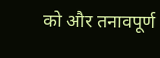को और तनावपूर्ण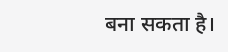बना सकता है।